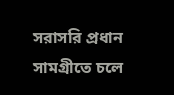সরাসরি প্রধান সামগ্রীতে চলে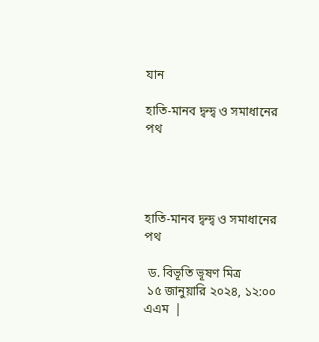যান

হাতি-মানব দ্বন্দ্ব ও সমাধানের পথ




হাতি-মানব দ্বন্দ্ব ও সমাধানের পথ

 ড. বিভূতি ভূষণ মিত্র
 ১৫ জানুয়ারি ২০২৪, ১২:০০ এএম  |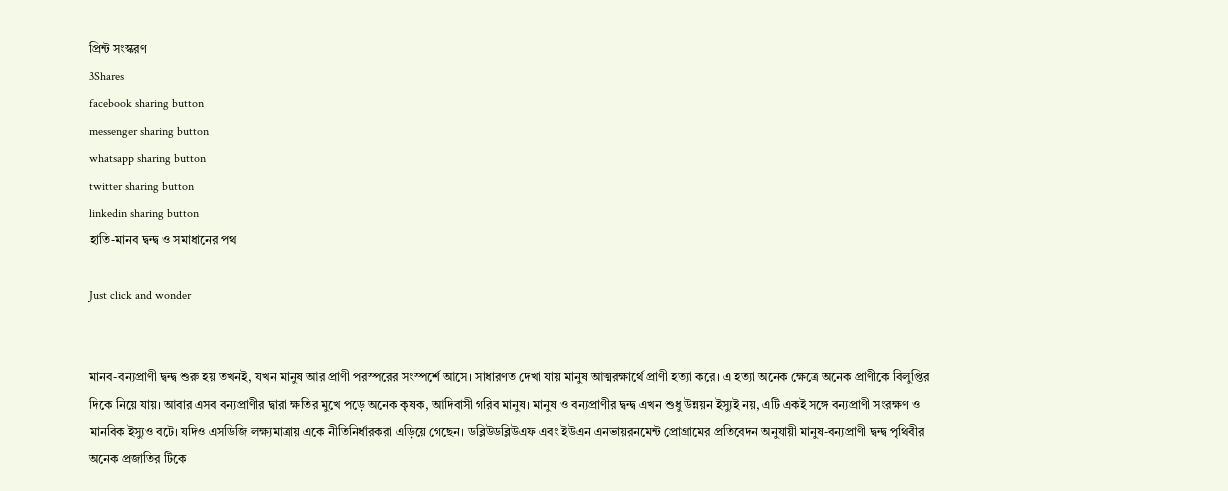প্রিন্ট সংস্করণ
3Shares
facebook sharing button
messenger sharing button
whatsapp sharing button
twitter sharing button
linkedin sharing button
হাতি-মানব দ্বন্দ্ব ও সমাধানের পথ

Just click and wonder


মানব-বন্যপ্রাণী দ্বন্দ্ব শুরু হয় তখনই, যখন মানুষ আর প্রাণী পরস্পরের সংস্পর্শে আসে। সাধারণত দেখা যায় মানুষ আত্মরক্ষার্থে প্রাণী হত্যা করে। এ হত্যা অনেক ক্ষেত্রে অনেক প্রাণীকে বিলুপ্তির দিকে নিয়ে যায়। আবার এসব বন্যপ্রাণীর দ্বারা ক্ষতির মুখে পড়ে অনেক কৃষক, আদিবাসী গরিব মানুষ। মানুষ ও বন্যপ্রাণীর দ্বন্দ্ব এখন শুধু উন্নয়ন ইস্যুই নয়, এটি একই সঙ্গে বন্যপ্রাণী সংরক্ষণ ও মানবিক ইস্যুও বটে। যদিও এসডিজি লক্ষ্যমাত্রায় একে নীতিনির্ধারকরা এড়িয়ে গেছেন। ডব্লিউডব্লিউএফ এবং ইউএন এনভায়রনমেন্ট প্রোগ্রামের প্রতিবেদন অনুযায়ী মানুষ-বন্যপ্রাণী দ্বন্দ্ব পৃথিবীর অনেক প্রজাতির টিকে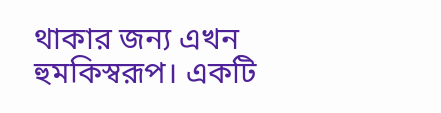থাকার জন্য এখন হুমকিস্বরূপ। একটি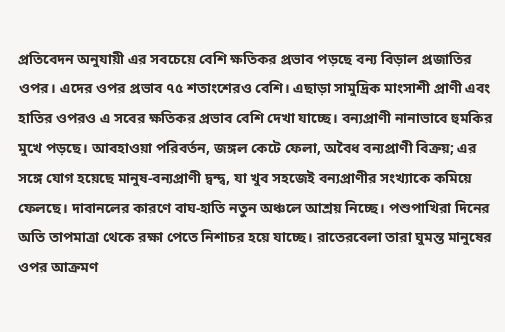প্রতিবেদন অনুযায়ী এর সবচেয়ে বেশি ক্ষতিকর প্রভাব পড়ছে বন্য বিড়াল প্রজাতির ওপর। এদের ওপর প্রভাব ৭৫ শতাংশেরও বেশি। এছাড়া সামুদ্রিক মাংসাশী প্রাণী এবং হাতির ওপরও এ সবের ক্ষতিকর প্রভাব বেশি দেখা যাচ্ছে। বন্যপ্রাণী নানাভাবে হুমকির মুখে পড়ছে। আবহাওয়া পরিবর্তন, জঙ্গল কেটে ফেলা, অবৈধ বন্যপ্রাণী বিক্রয়; এর সঙ্গে যোগ হয়েছে মানুষ-বন্যপ্রাণী দ্বন্দ্ব, যা খুব সহজেই বন্যপ্রাণীর সংখ্যাকে কমিয়ে ফেলছে। দাবানলের কারণে বাঘ-হাতি নতুন অঞ্চলে আশ্রয় নিচ্ছে। পশুপাখিরা দিনের অতি তাপমাত্রা থেকে রক্ষা পেতে নিশাচর হয়ে যাচ্ছে। রাতেরবেলা তারা ঘুমন্ত মানুষের ওপর আক্রমণ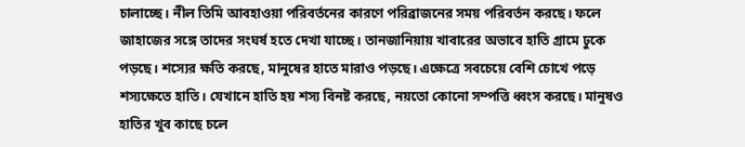চালাচ্ছে। নীল তিমি আবহাওয়া পরিবর্তনের কারণে পরিব্রাজনের সময় পরিবর্তন করছে। ফলে জাহাজের সঙ্গে তাদের সংঘর্ষ হতে দেখা যাচ্ছে। তানজানিয়ায় খাবারের অভাবে হাতি গ্রামে ঢুকে পড়ছে। শস্যের ক্ষতি করছে, মানুষের হাতে মারাও পড়ছে। এক্ষেত্রে সবচেয়ে বেশি চোখে পড়ে শস্যক্ষেতে হাতি। যেখানে হাতি হয় শস্য বিনষ্ট করছে, নয়তো কোনো সম্পত্তি ধ্বংস করছে। মানুষও হাতির খুব কাছে চলে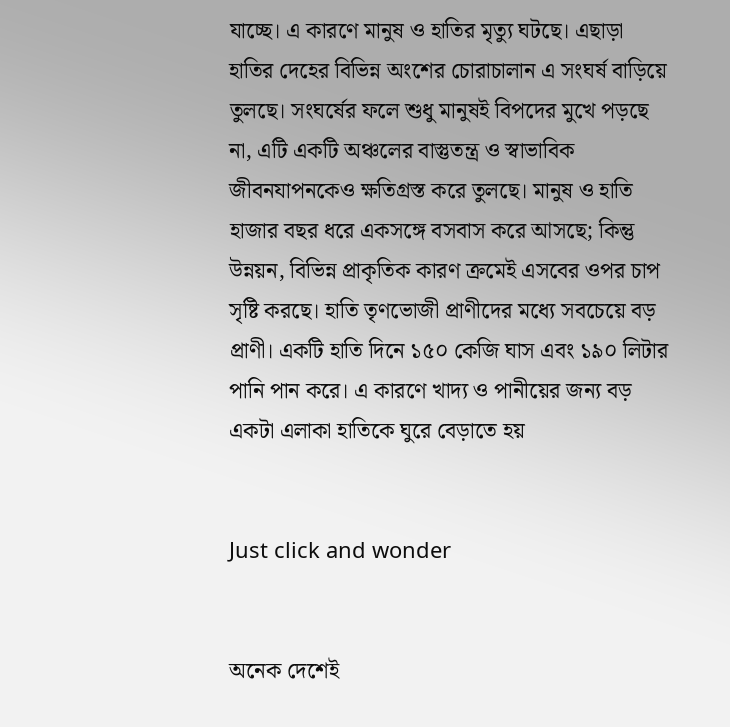যাচ্ছে। এ কারণে মানুষ ও হাতির মৃত্যু ঘটছে। এছাড়া হাতির দেহের বিভিন্ন অংশের চোরাচালান এ সংঘর্ষ বাড়িয়ে তুলছে। সংঘর্ষের ফলে শুধু মানুষই বিপদের মুখে পড়ছে না, এটি একটি অঞ্চলের বাস্তুতন্ত্র ও স্বাভাবিক জীবনযাপনকেও ক্ষতিগ্রস্ত করে তুলছে। মানুষ ও হাতি হাজার বছর ধরে একসঙ্গে বসবাস করে আসছে; কিন্তু উন্নয়ন, বিভিন্ন প্রাকৃতিক কারণ ক্রমেই এসবের ওপর চাপ সৃষ্টি করছে। হাতি তৃণভোজী প্রাণীদের মধ্যে সবচেয়ে বড় প্রাণী। একটি হাতি দিনে ১৫০ কেজি ঘাস এবং ১৯০ লিটার পানি পান করে। এ কারণে খাদ্য ও পানীয়ের জন্য বড় একটা এলাকা হাতিকে ঘুরে বেড়াতে হয়


Just click and wonder


অনেক দেশেই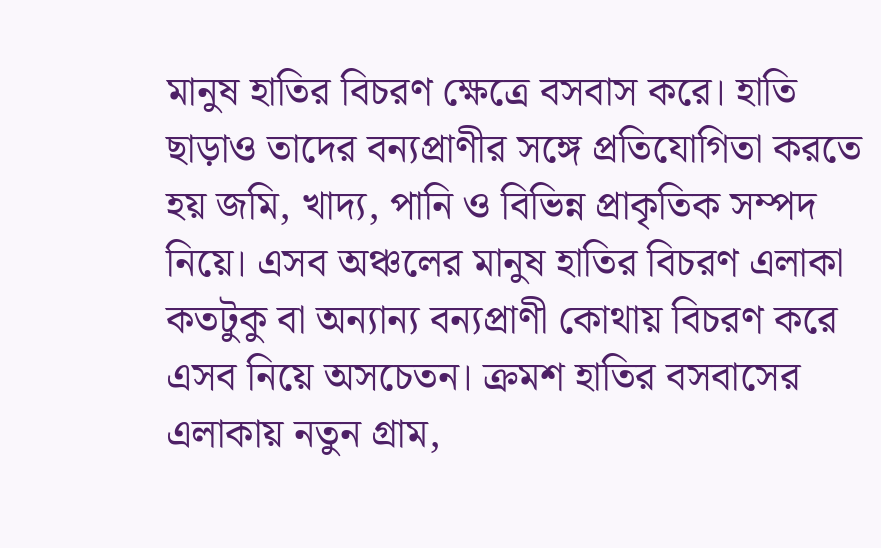মানুষ হাতির বিচরণ ক্ষেত্রে বসবাস করে। হাতি ছাড়াও তাদের বন্যপ্রাণীর সঙ্গে প্রতিযোগিতা করতে হয় জমি, খাদ্য, পানি ও বিভিন্ন প্রাকৃতিক সম্পদ নিয়ে। এসব অঞ্চলের মানুষ হাতির বিচরণ এলাকা কতটুকু বা অন্যান্য বন্যপ্রাণী কোথায় বিচরণ করে এসব নিয়ে অসচেতন। ক্রমশ হাতির বসবাসের এলাকায় নতুন গ্রাম,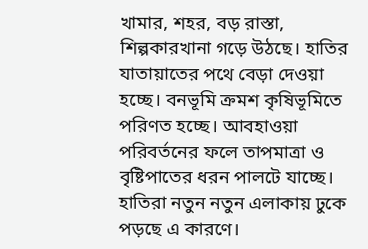খামার, শহর, বড় রাস্তা, শিল্পকারখানা গড়ে উঠছে। হাতির যাতায়াতের পথে বেড়া দেওয়া হচ্ছে। বনভূমি ক্রমশ কৃষিভূমিতে পরিণত হচ্ছে। আবহাওয়া পরিবর্তনের ফলে তাপমাত্রা ও বৃষ্টিপাতের ধরন পালটে যাচ্ছে। হাতিরা নতুন নতুন এলাকায় ঢুকে পড়ছে এ কারণে।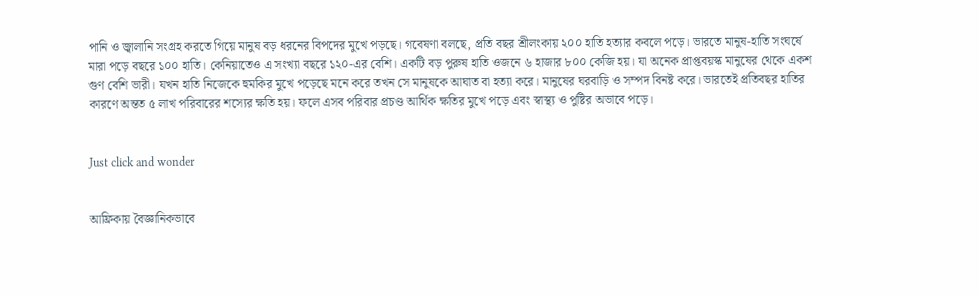পানি ও জ্বালানি সংগ্রহ করতে গিয়ে মানুষ বড় ধরনের বিপদের মুখে পড়ছে। গবেষণা বলছে, প্রতি বছর শ্রীলংকায় ২০০ হাতি হত্যার কবলে পড়ে। ভারতে মানুষ-হাতি সংঘর্ষে মারা পড়ে বছরে ১০০ হাতি। কেনিয়াতেও এ সংখ্যা বছরে ১২০-এর বেশি। একটি বড় পুরুষ হাতি ওজনে ৬ হাজার ৮০০ কেজি হয়। যা অনেক প্রাপ্তবয়স্ক মানুষের থেকে একশ গুণ বেশি ভারী। যখন হাতি নিজেকে হুমকির মুখে পড়েছে মনে করে তখন সে মানুষকে আঘাত বা হত্যা করে। মানুষের ঘরবাড়ি ও সম্পদ বিনষ্ট করে। ভারতেই প্রতিবছর হাতির কারণে অন্তত ৫ লাখ পরিবারের শস্যের ক্ষতি হয়। ফলে এসব পরিবার প্রচণ্ড আর্থিক ক্ষতির মুখে পড়ে এবং স্বাস্থ্য ও পুষ্টির অভাবে পড়ে।


Just click and wonder


আফ্রিকায় বৈজ্ঞানিকভাবে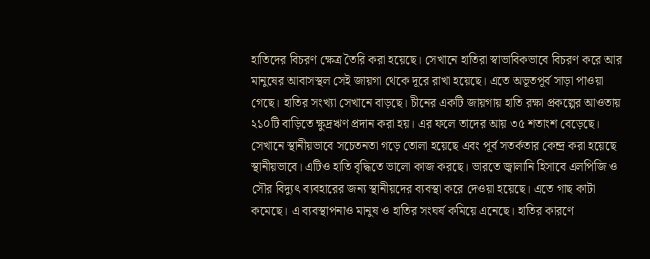হাতিদের বিচরণ ক্ষেত্র তৈরি করা হয়েছে। সেখানে হাতিরা স্বাভাবিকভাবে বিচরণ করে আর মানুষের আবাসস্থল সেই জায়গা থেকে দূরে রাখা হয়েছে। এতে অভূতপূর্ব সাড়া পাওয়া গেছে। হাতির সংখ্যা সেখানে বাড়ছে। চীনের একটি জায়গায় হাতি রক্ষা প্রকল্পের আওতায় ২১০টি বাড়িতে ক্ষুদ্রঋণ প্রদান করা হয়। এর ফলে তাদের আয় ৩৫ শতাংশ বেড়েছে। সেখানে স্থানীয়ভাবে সচেতনতা গড়ে তোলা হয়েছে এবং পূর্ব সতর্কতার কেন্দ্র করা হয়েছে স্থানীয়ভাবে। এটিও হাতি বৃদ্ধিতে ভালো কাজ করছে। ভারতে জ্বালানি হিসাবে এলপিজি ও সৌর বিদ্যুৎ ব্যবহারের জন্য স্থানীয়দের ব্যবস্থা করে দেওয়া হয়েছে। এতে গাছ কাটা কমেছে। এ ব্যবস্থাপনাও মানুষ ও হাতির সংঘর্ষ কমিয়ে এনেছে। হাতির কারণে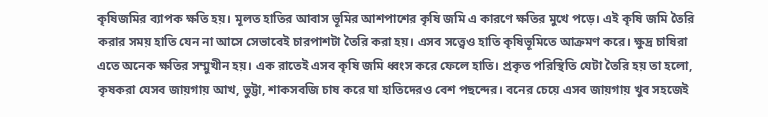কৃষিজমির ব্যাপক ক্ষতি হয়। মূলত হাতির আবাস ভূমির আশপাশের কৃষি জমি এ কারণে ক্ষতির মুখে পড়ে। এই কৃষি জমি তৈরি করার সময় হাতি যেন না আসে সেভাবেই চারপাশটা তৈরি করা হয়। এসব সত্ত্বেও হাতি কৃষিভূমিতে আক্রমণ করে। ক্ষুদ্র চাষিরা এতে অনেক ক্ষতির সম্মুখীন হয়। এক রাতেই এসব কৃষি জমি ধ্বংস করে ফেলে হাতি। প্রকৃত পরিস্থিতি যেটা তৈরি হয় তা হলো, কৃষকরা যেসব জায়গায় আখ, ভুট্টা, শাকসবজি চাষ করে যা হাতিদেরও বেশ পছন্দের। বনের চেয়ে এসব জায়গায় খুব সহজেই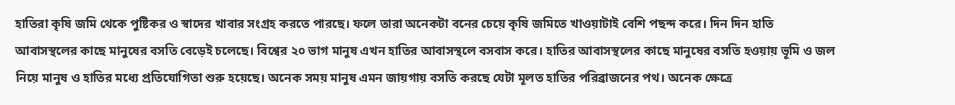হাতিরা কৃষি জমি থেকে পুষ্টিকর ও স্বাদের খাবার সংগ্রহ করতে পারছে। ফলে তারা অনেকটা বনের চেয়ে কৃষি জমিতে খাওয়াটাই বেশি পছন্দ করে। দিন দিন হাতি আবাসস্থলের কাছে মানুষের বসতি বেড়েই চলেছে। বিশ্বের ২০ ভাগ মানুষ এখন হাতির আবাসস্থলে বসবাস করে। হাতির আবাসস্থলের কাছে মানুষের বসতি হওয়ায় ভূমি ও জল নিয়ে মানুষ ও হাতির মধ্যে প্রতিযোগিতা শুরু হয়েছে। অনেক সময় মানুষ এমন জায়গায় বসতি করছে যেটা মূলত হাতির পরিব্রাজনের পথ। অনেক ক্ষেত্রে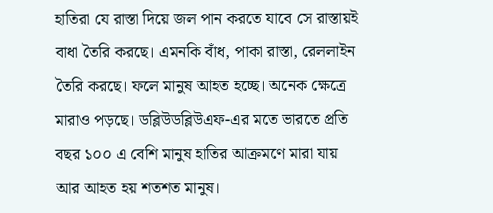হাতিরা যে রাস্তা দিয়ে জল পান করতে যাবে সে রাস্তায়ই বাধা তৈরি করছে। এমনকি বাঁধ, পাকা রাস্তা, রেললাইন তৈরি করছে। ফলে মানুষ আহত হচ্ছে। অনেক ক্ষেত্রে মারাও পড়ছে। ডব্লিউডব্লিউএফ-এর মতে ভারতে প্রতি বছর ১০০ এ বেশি মানুষ হাতির আক্রমণে মারা যায় আর আহত হয় শতশত মানুষ।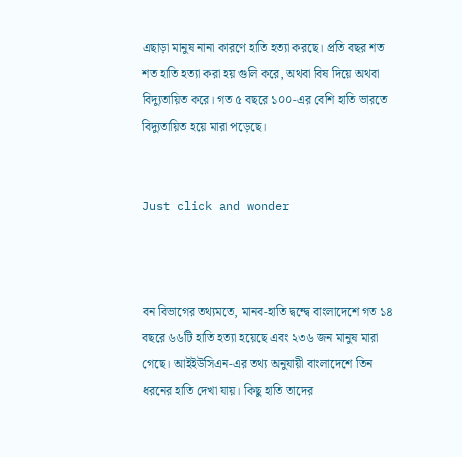এছাড়া মানুষ নানা কারণে হাতি হত্যা করছে। প্রতি বছর শত শত হাতি হত্যা করা হয় গুলি করে, অথবা বিষ দিয়ে অথবা বিদ্যুতায়িত করে। গত ৫ বছরে ১০০-এর বেশি হাতি ভারতে বিদ্যুতায়িত হয়ে মারা পড়েছে।


Just click and wonder



বন বিভাগের তথ্যমতে, মানব-হাতি দ্বন্দ্বে বাংলাদেশে গত ১৪ বছরে ৬৬টি হাতি হত্যা হয়েছে এবং ২৩৬ জন মানুষ মারা গেছে। আইইউসিএন-এর তথ্য অনুযায়ী বাংলাদেশে তিন ধরনের হাতি দেখা যায়। কিছু হাতি তাদের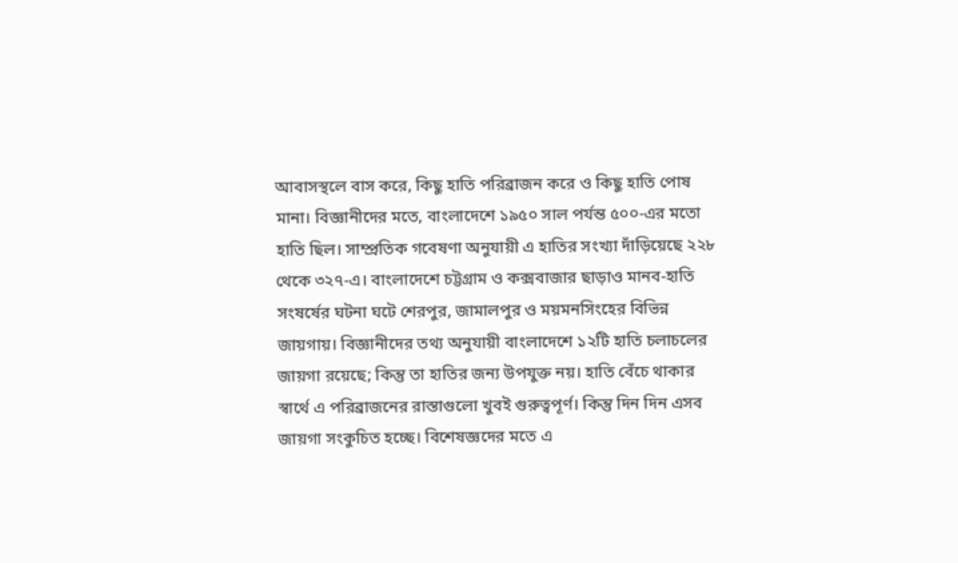আবাসস্থলে বাস করে, কিছু হাতি পরিব্রাজন করে ও কিছু হাতি পোষ মানা। বিজ্ঞানীদের মতে, বাংলাদেশে ১৯৫০ সাল পর্যন্ত ৫০০-এর মতো হাতি ছিল। সাম্প্রতিক গবেষণা অনুযায়ী এ হাতির সংখ্যা দাঁড়িয়েছে ২২৮ থেকে ৩২৭-এ। বাংলাদেশে চট্টগ্রাম ও কক্সবাজার ছাড়াও মানব-হাতি সংষর্ষের ঘটনা ঘটে শেরপুর, জামালপুর ও ময়মনসিংহের বিভিন্ন জায়গায়। বিজ্ঞানীদের তথ্য অনুযায়ী বাংলাদেশে ১২টি হাতি চলাচলের জায়গা রয়েছে; কিন্তু তা হাতির জন্য উপযুক্ত নয়। হাতি বেঁচে থাকার স্বার্থে এ পরিব্রাজনের রাস্তাগুলো খুবই গুরুত্বপূর্ণ। কিন্তু দিন দিন এসব জায়গা সংকুচিত হচ্ছে। বিশেষজ্ঞদের মতে এ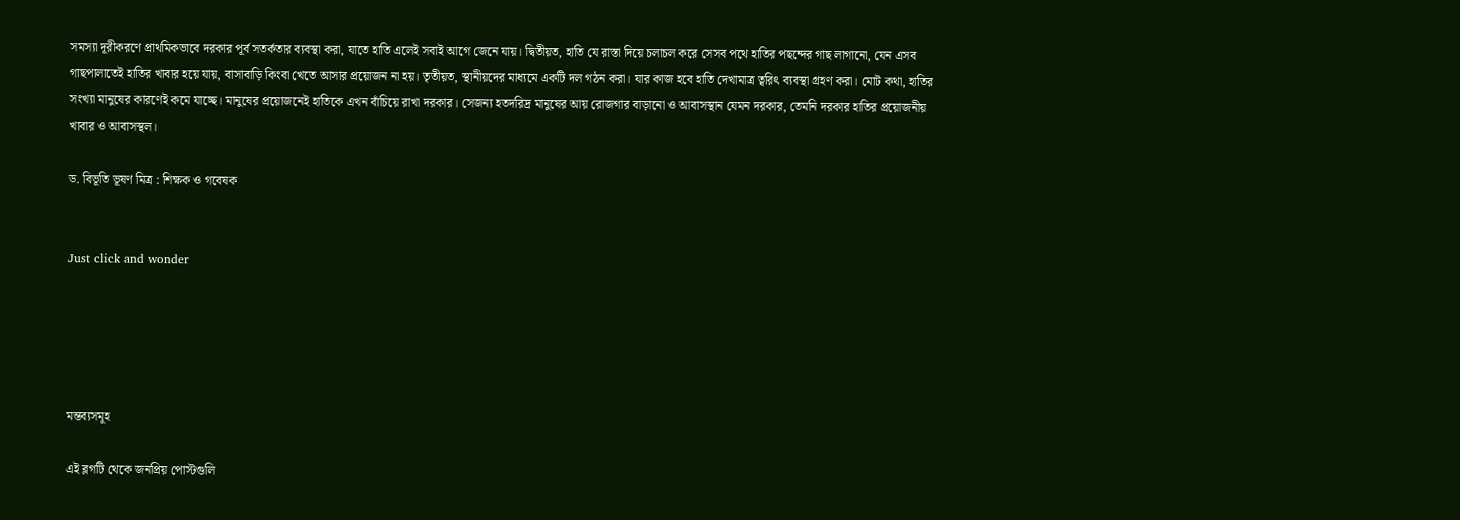সমস্যা দূরীকরণে প্রাথমিকভাবে দরকার পূর্ব সতর্কতার ব্যবস্থা করা, যাতে হাতি এলেই সবাই আগে জেনে যায়। দ্বিতীয়ত, হাতি যে রাস্তা দিয়ে চলাচল করে সেসব পথে হাতির পছন্দের গাছ লাগানো, যেন এসব গাছপালাতেই হাতির খাবার হয়ে যায়, বাসাবাড়ি কিংবা খেতে আসার প্রয়োজন না হয়। তৃতীয়ত, স্থানীয়দের মাধ্যমে একটি দল গঠন করা। যার কাজ হবে হাতি দেখামাত্র ত্বরিৎ ব্যবস্থা গ্রহণ করা। মোট কথা, হাতির সংখ্যা মানুষের কারণেই কমে যাচ্ছে। মানুষের প্রয়োজনেই হাতিকে এখন বাঁচিয়ে রাখা দরকার। সেজন্য হতদরিদ্র মানুষের আয় রোজগার বাড়ানো ও আবাসস্থান যেমন দরকার, তেমনি দরকার হাতির প্রয়োজনীয় খাবার ও আবাসস্থল।

ড. বিভূতি ভূষণ মিত্র : শিক্ষক ও গবেষক


Just click and wonder





মন্তব্যসমূহ

এই ব্লগটি থেকে জনপ্রিয় পোস্টগুলি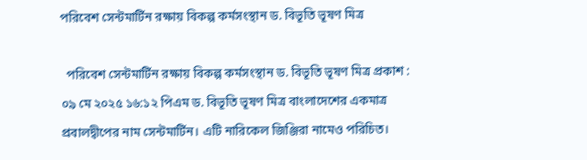পরিবেশ সেন্টমার্টিন রক্ষায় বিকল্প কর্মসংস্থান ড. বিভূতি ভূষণ মিত্র

  পরিবেশ সেন্টমার্টিন রক্ষায় বিকল্প কর্মসংস্থান ড. বিভূতি ভূষণ মিত্র প্রকাশ : ০৯ মে ২০২৫ ১৬:১২ পিএম ড. বিভূতি ভূষণ মিত্র বাংলাদেশের একমাত্র প্রবালদ্বীপের নাম সেন্টমার্টিন। এটি নারিকেল জিঞ্জিরা নামেও পরিচিত।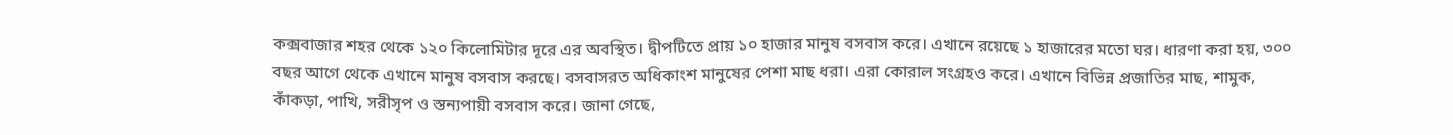কক্সবাজার শহর থেকে ১২০ কিলোমিটার দূরে এর অবস্থিত। দ্বীপটিতে প্রায় ১০ হাজার মানুষ বসবাস করে। এখানে রয়েছে ১ হাজারের মতো ঘর। ধারণা করা হয়, ৩০০ বছর আগে থেকে এখানে মানুষ বসবাস করছে। বসবাসরত অধিকাংশ মানুষের পেশা মাছ ধরা। এরা কোরাল সংগ্রহও করে। এখানে বিভিন্ন প্রজাতির মাছ, শামুক, কাঁকড়া, পাখি, সরীসৃপ ও স্তন্যপায়ী বসবাস করে। জানা গেছে,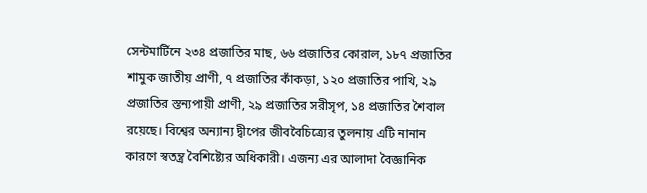সেন্টমার্টিনে ২৩৪ প্রজাতির মাছ, ৬৬ প্রজাতির কোরাল, ১৮৭ প্রজাতির শামুক জাতীয় প্রাণী, ৭ প্রজাতির কাঁকড়া, ১২০ প্রজাতির পাখি, ২৯ প্রজাতির স্তন্যপায়ী প্রাণী, ২৯ প্রজাতির সরীসৃপ, ১৪ প্রজাতির শৈবাল রয়েছে। বিশ্বের অন্যান্য দ্বীপের জীববৈচিত্র্যের তুলনায় এটি নানান কারণে স্বতন্ত্র বৈশিষ্ট্যের অধিকারী। এজন্য এর আলাদা বৈজ্ঞানিক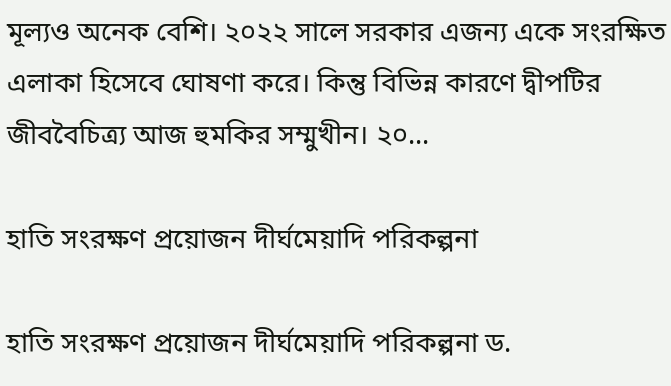মূল্যও অনেক বেশি। ২০২২ সালে সরকার এজন্য একে সংরক্ষিত এলাকা হিসেবে ঘোষণা করে। কিন্তু বিভিন্ন কারণে দ্বীপটির জীববৈচিত্র্য আজ হুমকির সম্মুখীন। ২০...

হাতি সংরক্ষণ প্রয়োজন দীর্ঘমেয়াদি পরিকল্পনা

হাতি সংরক্ষণ প্রয়োজন দীর্ঘমেয়াদি পরিকল্পনা ড.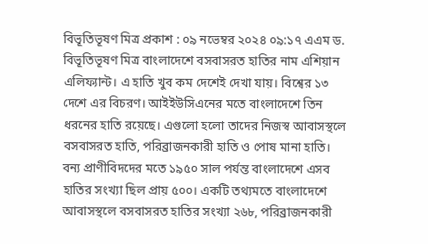বিভূতিভূষণ মিত্র প্রকাশ : ০৯ নভেম্বর ২০২৪ ০৯:১৭ এএম ড. বিভূতিভূষণ মিত্র বাংলাদেশে বসবাসরত হাতির নাম এশিয়ান এলিফ্যান্ট। এ হাতি খুব কম দেশেই দেখা যায়। বিশ্বের ১৩ দেশে এর বিচরণ। আইইউসিএনের মতে বাংলাদেশে তিন ধরনের হাতি রয়েছে। এগুলো হলো তাদের নিজস্ব আবাসস্থলে বসবাসরত হাতি, পরিব্রাজনকারী হাতি ও পোষ মানা হাতি। বন্য প্রাণীবিদদের মতে ১৯৫০ সাল পর্যন্ত বাংলাদেশে এসব হাতির সংখ্যা ছিল প্রায় ৫০০। একটি তথ্যমতে বাংলাদেশে আবাসস্থলে বসবাসরত হাতির সংখ্যা ২৬৮, পরিব্রাজনকারী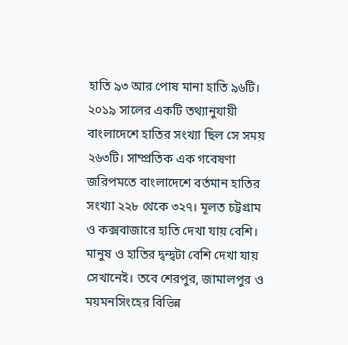হাতি ৯৩ আর পোষ মানা হাতি ৯৬টি। ২০১৯ সালের একটি তথ্যানুযায়ী বাংলাদেশে হাতির সংখ্যা ছিল সে সময় ২৬৩টি। সাম্প্রতিক এক গবেষণা জরিপমতে বাংলাদেশে বর্তমান হাতির সংখ্যা ২২৮ থেকে ৩২৭। মূলত চট্টগ্রাম ও কক্সবাজারে হাতি দেখা যায় বেশি। মানুষ ও হাতির দ্বন্দ্বটা বেশি দেখা যায় সেখানেই। তবে শেরপুর, জামালপুর ও ময়মনসিংহের বিভিন্ন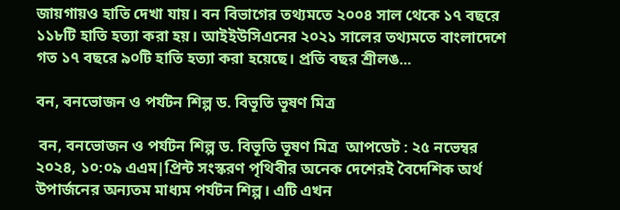জায়গায়ও হাতি দেখা যায়। বন বিভাগের তথ্যমতে ২০০৪ সাল থেকে ১৭ বছরে ১১৮টি হাতি হত্যা করা হয়। আইইউসিএনের ২০২১ সালের তথ্যমতে বাংলাদেশে গত ১৭ বছরে ৯০টি হাতি হত্যা করা হয়েছে। প্রতি বছর শ্রীলঙ...

বন, বনভোজন ও পর্যটন শিল্প ড. বিভূতি ভূষণ মিত্র

 বন, বনভোজন ও পর্যটন শিল্প ড. বিভূতি ভূষণ মিত্র  আপডেট : ২৫ নভেম্বর ২০২৪, ১০:০৯ এএম|প্রিন্ট সংস্করণ পৃথিবীর অনেক দেশেরই বৈদেশিক অর্থ উপার্জনের অন্যতম মাধ্যম পর্যটন শিল্প। এটি এখন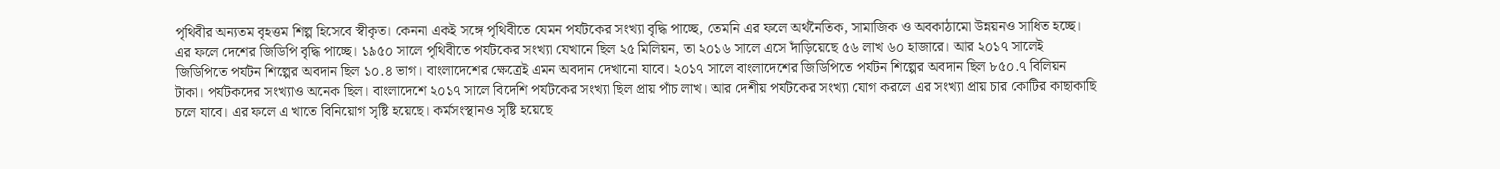পৃথিবীর অন্যতম বৃহত্তম শিল্প হিসেবে স্বীকৃত। কেননা একই সঙ্গে পৃথিবীতে যেমন পর্যটকের সংখ্যা বৃদ্ধি পাচ্ছে, তেমনি এর ফলে অর্থনৈতিক, সামাজিক ও অবকাঠামো উন্নয়নও সাধিত হচ্ছে। এর ফলে দেশের জিডিপি বৃদ্ধি পাচ্ছে। ১৯৫০ সালে পৃথিবীতে পর্যটকের সংখ্যা যেখানে ছিল ২৫ মিলিয়ন, তা ২০১৬ সালে এসে দাঁড়িয়েছে ৫৬ লাখ ৬০ হাজারে। আর ২০১৭ সালেই জিডিপিতে পর্যটন শিল্পের অবদান ছিল ১০.৪ ভাগ। বাংলাদেশের ক্ষেত্রেই এমন অবদান দেখানো যাবে। ২০১৭ সালে বাংলাদেশের জিডিপিতে পর্যটন শিল্পের অবদান ছিল ৮৫০.৭ বিলিয়ন টাকা। পর্যটকদের সংখ্যাও অনেক ছিল। বাংলাদেশে ২০১৭ সালে বিদেশি পর্যটকের সংখ্যা ছিল প্রায় পাঁচ লাখ। আর দেশীয় পর্যটকের সংখ্যা যোগ করলে এর সংখ্যা প্রায় চার কোটির কাছাকাছি চলে যাবে। এর ফলে এ খাতে বিনিয়োগ সৃষ্টি হয়েছে। কর্মসংস্থানও সৃষ্টি হয়েছে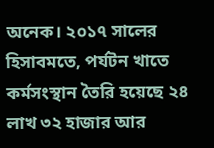অনেক। ২০১৭ সালের হিসাবমতে, পর্যটন খাতে কর্মসংস্থান তৈরি হয়েছে ২৪ লাখ ৩২ হাজার আর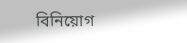বিনিয়োগ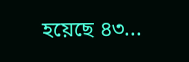হয়েছে ৪৩...